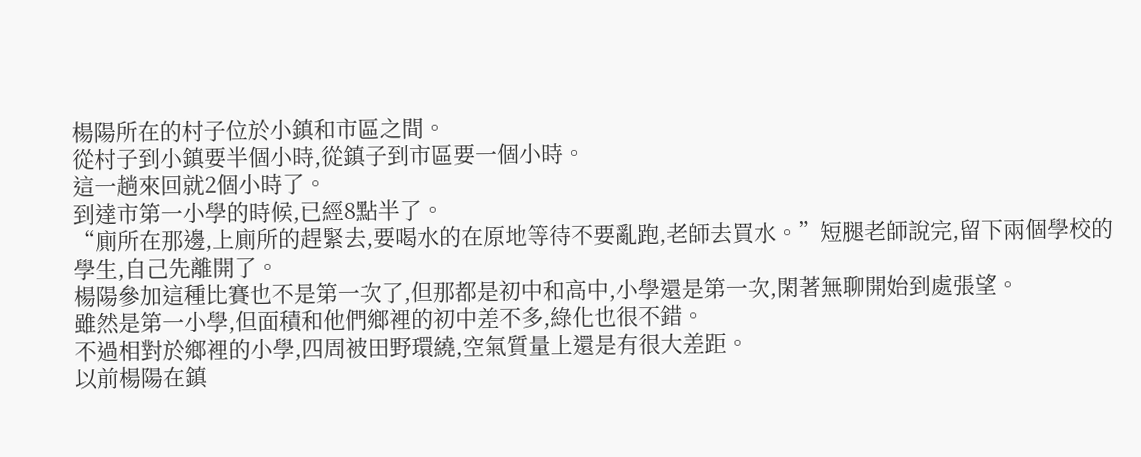楊陽所在的村子位於小鎮和市區之間。
從村子到小鎮要半個小時,從鎮子到市區要一個小時。
這一趟來回就2個小時了。
到達市第一小學的時候,已經8點半了。
“廁所在那邊,上廁所的趕緊去,要喝水的在原地等待不要亂跑,老師去買水。”短腿老師說完,留下兩個學校的學生,自己先離開了。
楊陽參加這種比賽也不是第一次了,但那都是初中和高中,小學還是第一次,閑著無聊開始到處張望。
雖然是第一小學,但面積和他們鄉裡的初中差不多,綠化也很不錯。
不過相對於鄉裡的小學,四周被田野環繞,空氣質量上還是有很大差距。
以前楊陽在鎮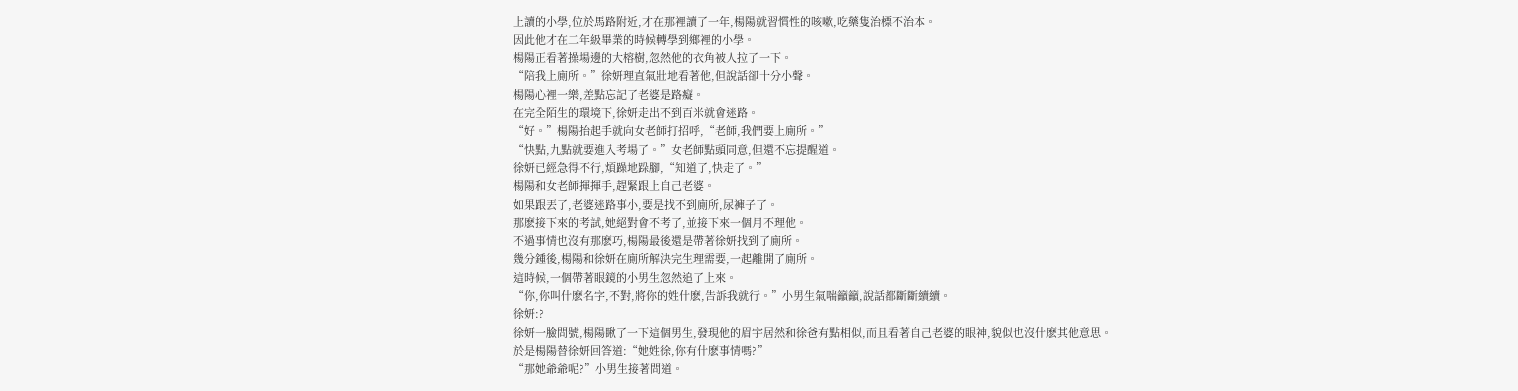上讀的小學,位於馬路附近,才在那裡讀了一年,楊陽就習慣性的咳嗽,吃藥隻治標不治本。
因此他才在二年級畢業的時候轉學到鄉裡的小學。
楊陽正看著操場邊的大榕樹,忽然他的衣角被人拉了一下。
“陪我上廁所。”徐妍理直氣壯地看著他,但說話卻十分小聲。
楊陽心裡一樂,差點忘記了老婆是路癡。
在完全陌生的環境下,徐妍走出不到百米就會迷路。
“好。”楊陽抬起手就向女老師打招呼,“老師,我們要上廁所。”
“快點,九點就要進入考場了。”女老師點頭同意,但還不忘提醒道。
徐妍已經急得不行,煩躁地跺腳,“知道了,快走了。”
楊陽和女老師揮揮手,趕緊跟上自己老婆。
如果跟丟了,老婆迷路事小,要是找不到廁所,尿褲子了。
那麽接下來的考試,她絕對會不考了,並接下來一個月不理他。
不過事情也沒有那麽巧,楊陽最後還是帶著徐妍找到了廁所。
幾分鍾後,楊陽和徐妍在廁所解決完生理需要,一起離開了廁所。
這時候,一個帶著眼鏡的小男生忽然追了上來。
“你,你叫什麽名字,不對,將你的姓什麽,告訴我就行。”小男生氣喘籲籲,說話都斷斷續續。
徐妍:?
徐妍一臉問號,楊陽瞅了一下這個男生,發現他的眉宇居然和徐爸有點相似,而且看著自己老婆的眼神,貌似也沒什麽其他意思。
於是楊陽替徐妍回答道:“她姓徐,你有什麽事情嗎?”
“那她爺爺呢?”小男生接著問道。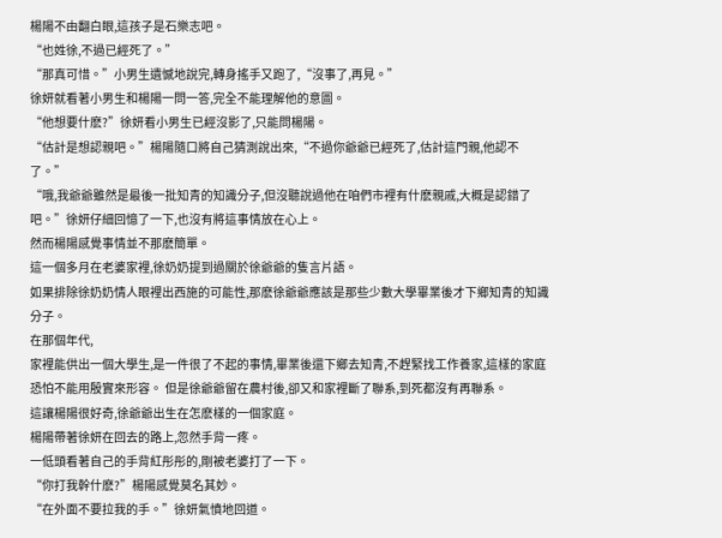楊陽不由翻白眼,這孩子是石樂志吧。
“也姓徐,不過已經死了。”
“那真可惜。”小男生遺憾地說完,轉身搖手又跑了,“沒事了,再見。”
徐妍就看著小男生和楊陽一問一答,完全不能理解他的意圖。
“他想要什麽?”徐妍看小男生已經沒影了,只能問楊陽。
“估計是想認親吧。”楊陽隨口將自己猜測說出來,“不過你爺爺已經死了,估計這門親,他認不了。”
“哦,我爺爺雖然是最後一批知青的知識分子,但沒聽說過他在咱們市裡有什麽親戚,大概是認錯了吧。”徐妍仔細回憶了一下,也沒有將這事情放在心上。
然而楊陽感覺事情並不那麽簡單。
這一個多月在老婆家裡,徐奶奶提到過關於徐爺爺的隻言片語。
如果排除徐奶奶情人眼裡出西施的可能性,那麽徐爺爺應該是那些少數大學畢業後才下鄉知青的知識分子。
在那個年代,
家裡能供出一個大學生,是一件很了不起的事情,畢業後還下鄉去知青,不趕緊找工作養家,這樣的家庭恐怕不能用殷實來形容。 但是徐爺爺留在農村後,卻又和家裡斷了聯系,到死都沒有再聯系。
這讓楊陽很好奇,徐爺爺出生在怎麽樣的一個家庭。
楊陽帶著徐妍在回去的路上,忽然手背一疼。
一低頭看著自己的手背紅彤彤的,剛被老婆打了一下。
“你打我幹什麽?”楊陽感覺莫名其妙。
“在外面不要拉我的手。”徐妍氣憤地回道。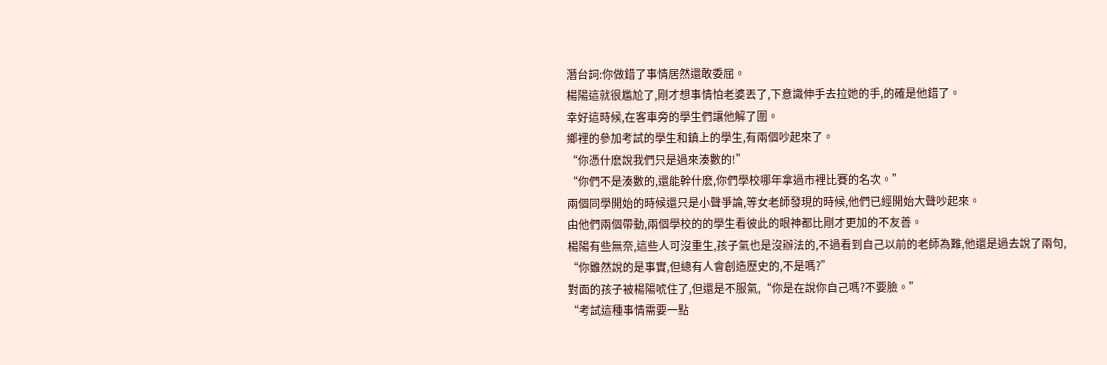潛台詞:你做錯了事情居然還敢委屈。
楊陽這就很尷尬了,剛才想事情怕老婆丟了,下意識伸手去拉她的手,的確是他錯了。
幸好這時候,在客車旁的學生們讓他解了圍。
鄉裡的參加考試的學生和鎮上的學生,有兩個吵起來了。
“你憑什麽說我們只是過來湊數的!”
“你們不是湊數的,還能幹什麽,你們學校哪年拿過市裡比賽的名次。”
兩個同學開始的時候還只是小聲爭論,等女老師發現的時候,他們已經開始大聲吵起來。
由他們兩個帶動,兩個學校的的學生看彼此的眼神都比剛才更加的不友善。
楊陽有些無奈,這些人可沒重生,孩子氣也是沒辦法的,不過看到自己以前的老師為難,他還是過去說了兩句,
“你雖然說的是事實,但總有人會創造歷史的,不是嗎?”
對面的孩子被楊陽唬住了,但還是不服氣,“你是在說你自己嗎?不要臉。”
“考試這種事情需要一點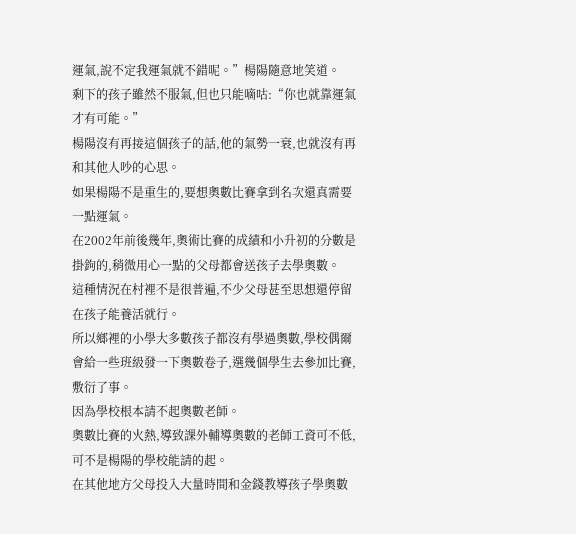運氣,說不定我運氣就不錯呢。”楊陽隨意地笑道。
剩下的孩子雖然不服氣,但也只能嘀咕:“你也就靠運氣才有可能。”
楊陽沒有再接這個孩子的話,他的氣勢一衰,也就沒有再和其他人吵的心思。
如果楊陽不是重生的,要想奧數比賽拿到名次還真需要一點運氣。
在2002年前後幾年,奧術比賽的成績和小升初的分數是掛鉤的,稍微用心一點的父母都會送孩子去學奧數。
這種情況在村裡不是很普遍,不少父母甚至思想還停留在孩子能養活就行。
所以鄉裡的小學大多數孩子都沒有學過奧數,學校偶爾會給一些班級發一下奧數卷子,選幾個學生去參加比賽,敷衍了事。
因為學校根本請不起奧數老師。
奧數比賽的火熱,導致課外輔導奧數的老師工資可不低,可不是楊陽的學校能請的起。
在其他地方父母投入大量時間和金錢教導孩子學奧數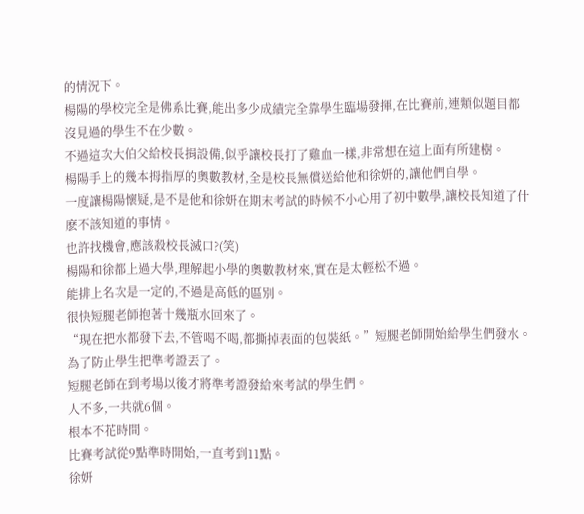的情況下。
楊陽的學校完全是佛系比賽,能出多少成績完全靠學生臨場發揮,在比賽前,連類似題目都沒見過的學生不在少數。
不過這次大伯父給校長捐設備,似乎讓校長打了雞血一樣,非常想在這上面有所建樹。
楊陽手上的幾本拇指厚的奧數教材,全是校長無償送給他和徐妍的,讓他們自學。
一度讓楊陽懷疑,是不是他和徐妍在期末考試的時候不小心用了初中數學,讓校長知道了什麽不該知道的事情。
也許找機會,應該殺校長滅口?(笑)
楊陽和徐都上過大學,理解起小學的奧數教材來,實在是太輕松不過。
能排上名次是一定的,不過是高低的區別。
很快短腿老師抱著十幾瓶水回來了。
“現在把水都發下去,不管喝不喝,都撕掉表面的包裝紙。”短腿老師開始給學生們發水。
為了防止學生把準考證丟了。
短腿老師在到考場以後才將準考證發給來考試的學生們。
人不多,一共就6個。
根本不花時間。
比賽考試從9點準時開始,一直考到11點。
徐妍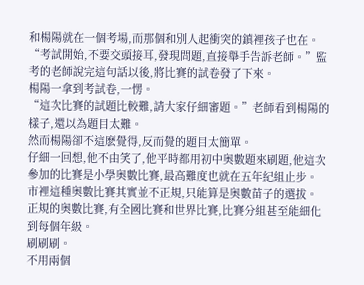和楊陽就在一個考場,而那個和別人起衝突的鎮裡孩子也在。
“考試開始,不要交頭接耳,發現問題,直接舉手告訴老師。”監考的老師說完這句話以後,將比賽的試卷發了下來。
楊陽一拿到考試卷,一愣。
“這次比賽的試題比較難,請大家仔細審題。”老師看到楊陽的樣子,還以為題目太難。
然而楊陽卻不這麽覺得,反而覺的題目太簡單。
仔細一回想,他不由笑了,他平時都用初中奧數題來刷題,他這次參加的比賽是小學奧數比賽,最高難度也就在五年紀組止步。
市裡這種奧數比賽其實並不正規,只能算是奧數苗子的選拔。
正規的奧數比賽,有全國比賽和世界比賽,比賽分組甚至能細化到每個年級。
刷刷刷。
不用兩個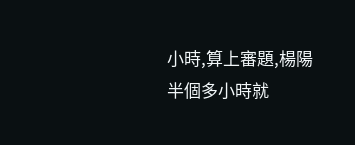小時,算上審題,楊陽半個多小時就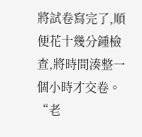將試卷寫完了,順便花十幾分鍾檢查,將時間湊整一個小時才交卷。
“老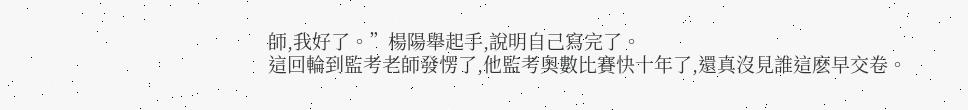師,我好了。”楊陽舉起手,說明自己寫完了。
這回輪到監考老師發愣了,他監考奧數比賽快十年了,還真沒見誰這麽早交卷。